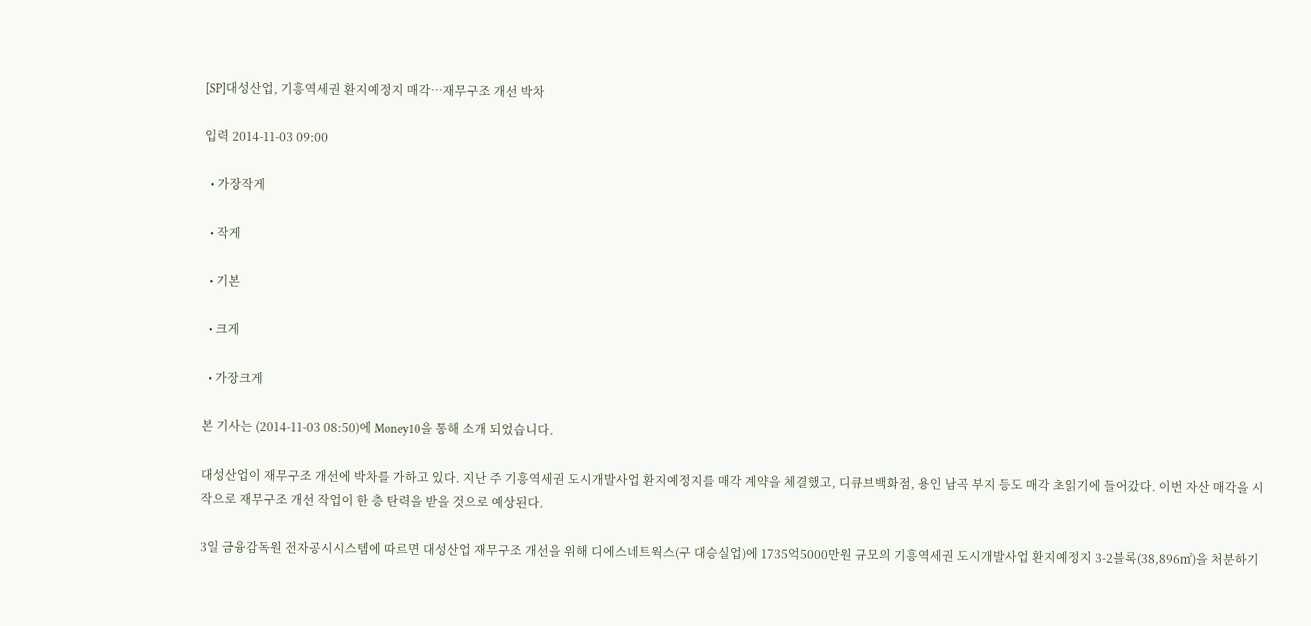[SP]대성산업, 기흥역세권 환지예정지 매각…재무구조 개선 박차

입력 2014-11-03 09:00

  • 가장작게

  • 작게

  • 기본

  • 크게

  • 가장크게

본 기사는 (2014-11-03 08:50)에 Money10을 통해 소개 되었습니다.

대성산업이 재무구조 개선에 박차를 가하고 있다. 지난 주 기흥역세권 도시개발사업 환지예정지를 매각 계약을 체결했고, 디큐브백화점, 용인 남곡 부지 등도 매각 초읽기에 들어갔다. 이번 자산 매각을 시작으로 재무구조 개선 작업이 한 층 탄력을 받을 것으로 예상된다.

3일 금융감독원 전자공시시스템에 따르면 대성산업 재무구조 개선을 위해 디에스네트웍스(구 대승실업)에 1735억5000만원 규모의 기흥역세권 도시개발사업 환지예정지 3-2블록(38,896㎡)을 처분하기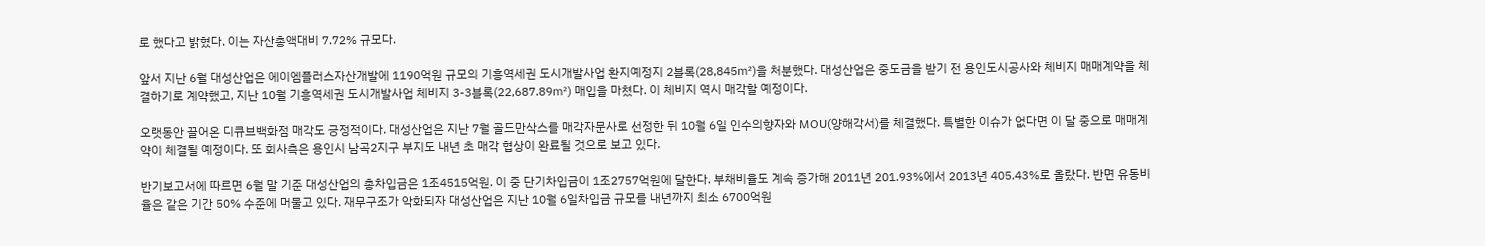로 했다고 밝혔다. 이는 자산총액대비 7.72% 규모다.

앞서 지난 6월 대성산업은 에이엠플러스자산개발에 1190억원 규모의 기흥역세권 도시개발사업 환지예정지 2블록(28,845㎡)을 처분했다. 대성산업은 중도금을 받기 전 용인도시공사와 체비지 매매계약을 체결하기로 계약했고, 지난 10월 기흥역세권 도시개발사업 체비지 3-3블록(22,687.89㎡) 매입을 마쳤다. 이 체비지 역시 매각할 예정이다.

오랫동안 끌어온 디큐브백화점 매각도 긍정적이다. 대성산업은 지난 7월 골드만삭스를 매각자문사로 선정한 뒤 10월 6일 인수의향자와 MOU(양해각서)를 체결했다. 특별한 이슈가 없다면 이 달 중으로 매매계약이 체결될 예정이다. 또 회사측은 용인시 남곡2지구 부지도 내년 초 매각 협상이 완료될 것으로 보고 있다.

반기보고서에 따르면 6월 말 기준 대성산업의 총차입금은 1조4515억원. 이 중 단기차입금이 1조2757억원에 달한다. 부채비율도 계속 증가해 2011년 201.93%에서 2013년 405.43%로 올랐다. 반면 유동비율은 같은 기간 50% 수준에 머물고 있다. 재무구조가 악화되자 대성산업은 지난 10월 6일차입금 규모를 내년까지 최소 6700억원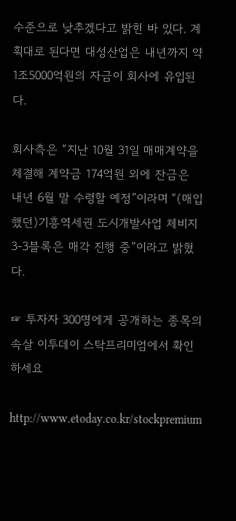수준으로 낮추겠다고 밝힌 바 있다. 계획대로 된다면 대성산업은 내년까지 약 1조5000억원의 자금이 회사에 유입된다.

회사측은 “지난 10월 31일 매매계약을 체결해 계약금 174억원 외에 잔금은 내년 6월 말 수령할 예정”이라며 “(매입했던)기흥역세권 도시개발사업 체비지 3-3블록은 매각 진행 중”이라고 밝혔다.

☞ 투자자 300명에게 공개하는 종목의 속살 이투데이 스탁프리미엄에서 확인하세요

http://www.etoday.co.kr/stockpremium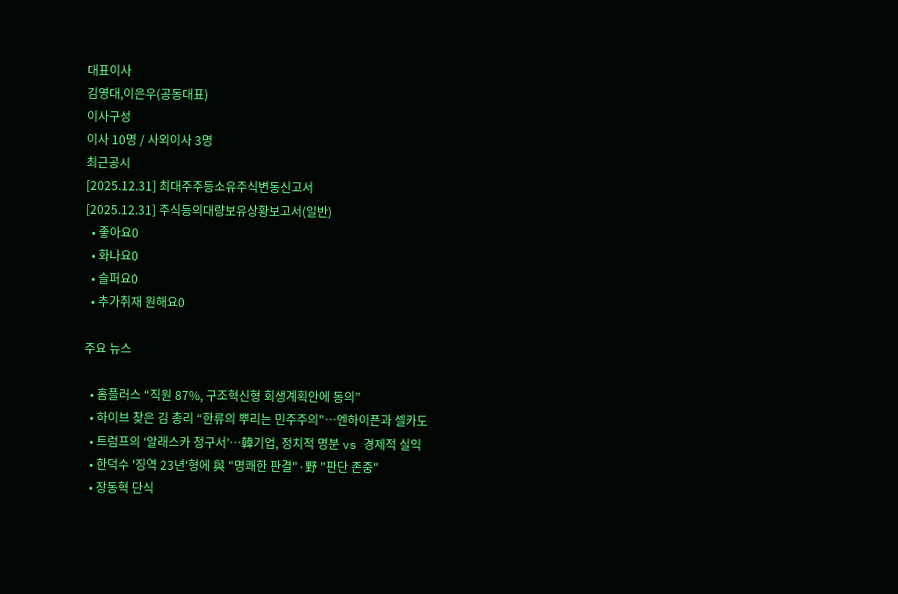대표이사
김영대,이은우(공동대표)
이사구성
이사 10명 / 사외이사 3명
최근공시
[2025.12.31] 최대주주등소유주식변동신고서
[2025.12.31] 주식등의대량보유상황보고서(일반)
  • 좋아요0
  • 화나요0
  • 슬퍼요0
  • 추가취재 원해요0

주요 뉴스

  • 홈플러스 “직원 87%, 구조혁신형 회생계획안에 동의”
  • 하이브 찾은 김 총리 “한류의 뿌리는 민주주의"⋯엔하이픈과 셀카도
  • 트럼프의 ‘알래스카 청구서’…韓기업, 정치적 명분 vs 경제적 실익
  • 한덕수 '징역 23년'형에 與 "명쾌한 판결"·野 "판단 존중"
  • 장동혁 단식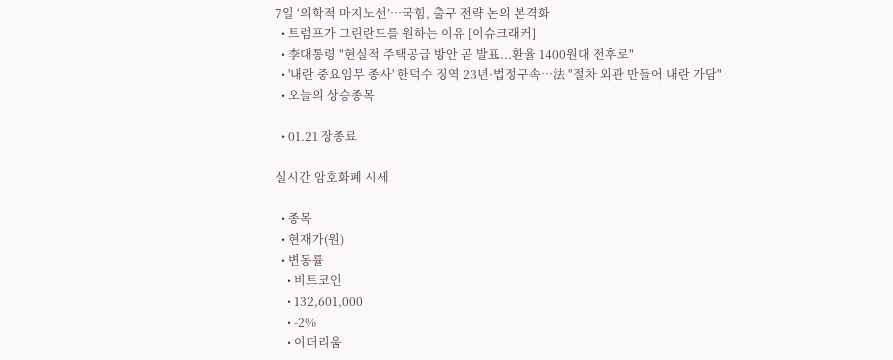7일 ‘의학적 마지노선’…국힘, 출구 전략 논의 본격화
  • 트럼프가 그린란드를 원하는 이유 [이슈크래커]
  • 李대통령 "현실적 주택공급 방안 곧 발표...환율 1400원대 전후로"
  • '내란 중요임무 종사' 한덕수 징역 23년·법정구속…法 "절차 외관 만들어 내란 가담"
  • 오늘의 상승종목

  • 01.21 장종료

실시간 암호화폐 시세

  • 종목
  • 현재가(원)
  • 변동률
    • 비트코인
    • 132,601,000
    • -2%
    • 이더리움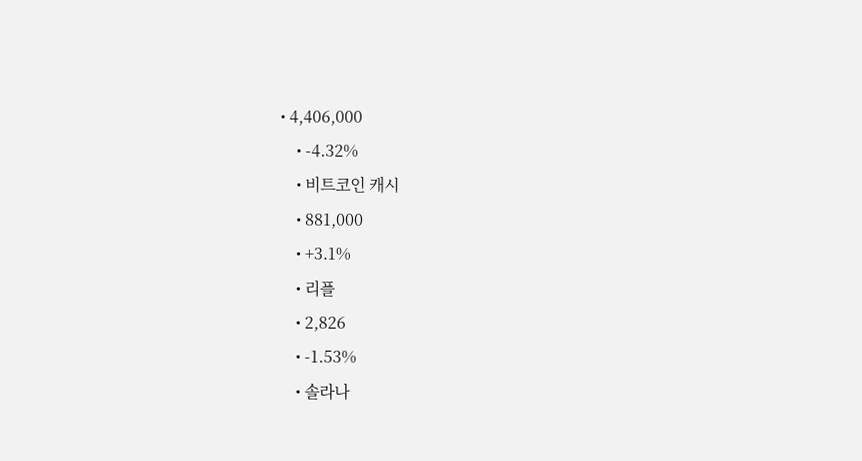• 4,406,000
    • -4.32%
    • 비트코인 캐시
    • 881,000
    • +3.1%
    • 리플
    • 2,826
    • -1.53%
    • 솔라나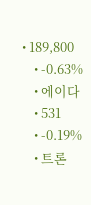• 189,800
    • -0.63%
    • 에이다
    • 531
    • -0.19%
    • 트론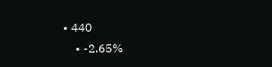• 440
    • -2.65%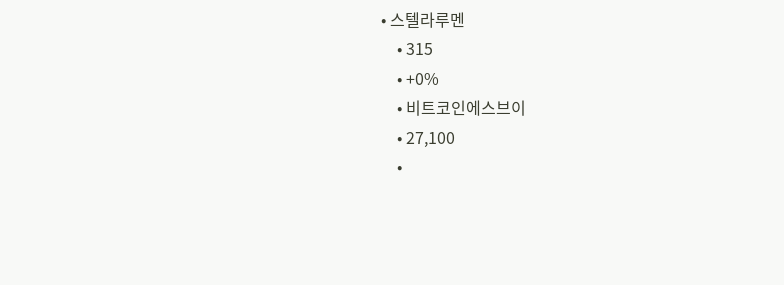• 스텔라루멘
    • 315
    • +0%
    • 비트코인에스브이
    • 27,100
    •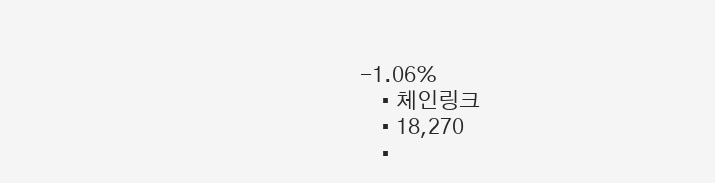-1.06%
    • 체인링크
    • 18,270
    •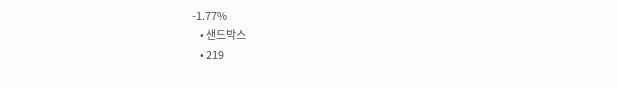-1.77%
    • 샌드박스
    • 219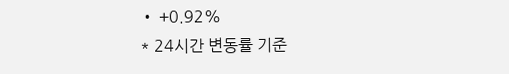• +0.92%
* 24시간 변동률 기준